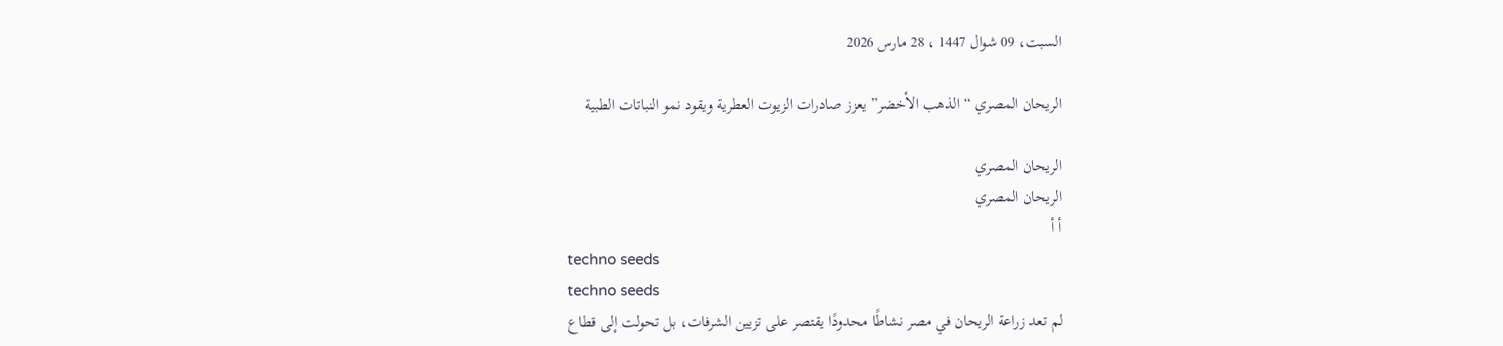السبت، 09 شوال 1447 ، 28 مارس 2026

الريحان المصري “الذهب الأخضر” يعزز صادرات الزيوت العطرية ويقود نمو النباتات الطبية

الريحان المصري
الريحان المصري
أ أ
techno seeds
techno seeds
لم تعد زراعة الريحان في مصر نشاطًا محدودًا يقتصر على تزيين الشرفات، بل تحولت إلى قطاع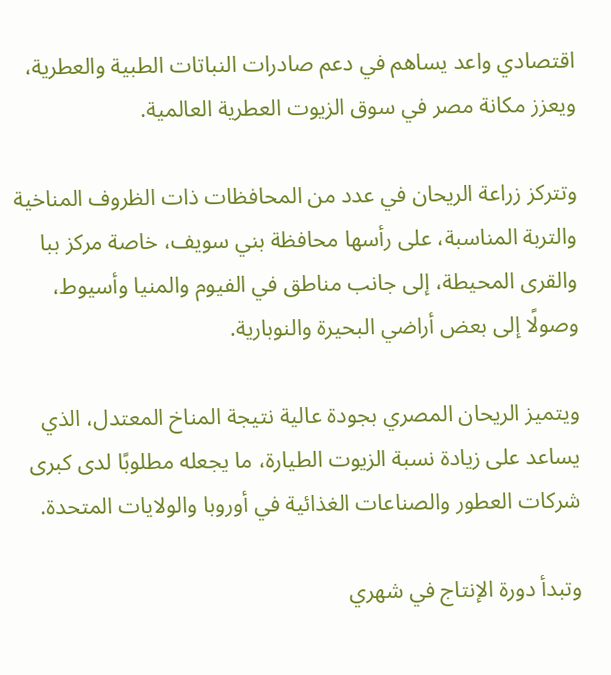اقتصادي واعد يساهم في دعم صادرات النباتات الطبية والعطرية، ويعزز مكانة مصر في سوق الزيوت العطرية العالمية.

وتتركز زراعة الريحان في عدد من المحافظات ذات الظروف المناخية والتربة المناسبة، على رأسها محافظة بني سويف، خاصة مركز ببا والقرى المحيطة، إلى جانب مناطق في الفيوم والمنيا وأسيوط، وصولًا إلى بعض أراضي البحيرة والنوبارية.

ويتميز الريحان المصري بجودة عالية نتيجة المناخ المعتدل، الذي يساعد على زيادة نسبة الزيوت الطيارة، ما يجعله مطلوبًا لدى كبرى شركات العطور والصناعات الغذائية في أوروبا والولايات المتحدة.

وتبدأ دورة الإنتاج في شهري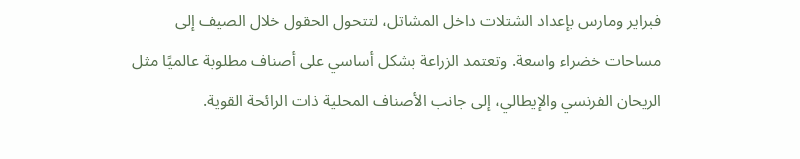فبراير ومارس بإعداد الشتلات داخل المشاتل، لتتحول الحقول خلال الصيف إلى مساحات خضراء واسعة. وتعتمد الزراعة بشكل أساسي على أصناف مطلوبة عالميًا مثل الريحان الفرنسي والإيطالي، إلى جانب الأصناف المحلية ذات الرائحة القوية.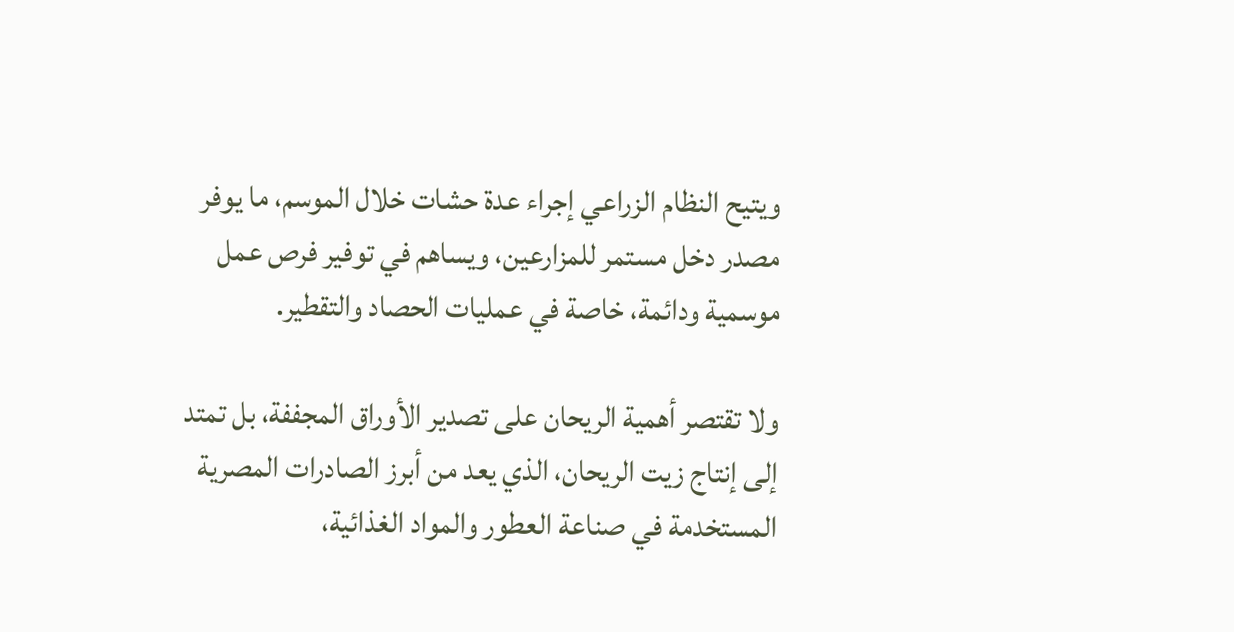ويتيح النظام الزراعي إجراء عدة حشات خلال الموسم، ما يوفر مصدر دخل مستمر للمزارعين، ويساهم في توفير فرص عمل موسمية ودائمة، خاصة في عمليات الحصاد والتقطير.

ولا تقتصر أهمية الريحان على تصدير الأوراق المجففة، بل تمتد إلى إنتاج زيت الريحان، الذي يعد من أبرز الصادرات المصرية المستخدمة في صناعة العطور والمواد الغذائية،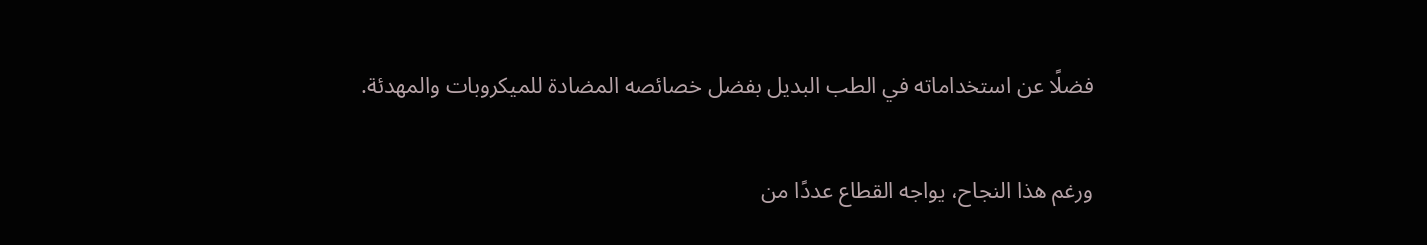فضلًا عن استخداماته في الطب البديل بفضل خصائصه المضادة للميكروبات والمهدئة.

ورغم هذا النجاح، يواجه القطاع عددًا من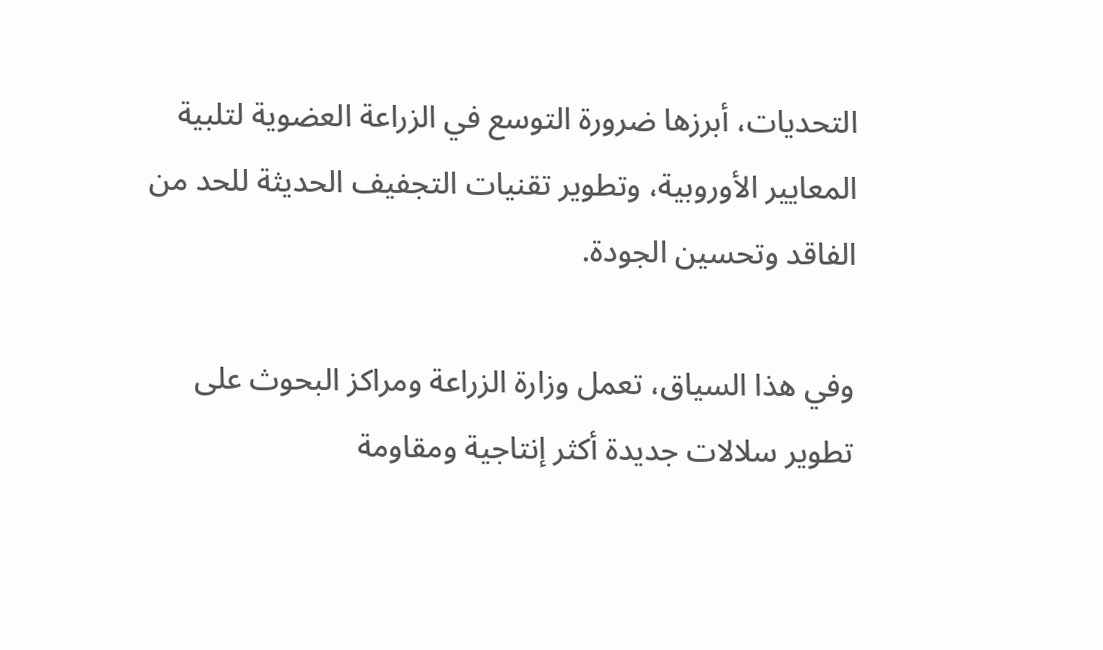التحديات، أبرزها ضرورة التوسع في الزراعة العضوية لتلبية المعايير الأوروبية، وتطوير تقنيات التجفيف الحديثة للحد من الفاقد وتحسين الجودة.

وفي هذا السياق، تعمل وزارة الزراعة ومراكز البحوث على تطوير سلالات جديدة أكثر إنتاجية ومقاومة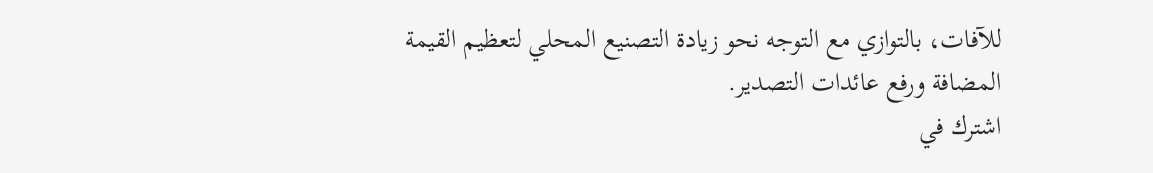للآفات، بالتوازي مع التوجه نحو زيادة التصنيع المحلي لتعظيم القيمة المضافة ورفع عائدات التصدير.
اشترك في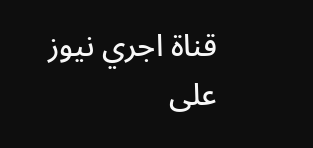قناة اجري نيوز على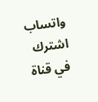واتساب اشترك في قناة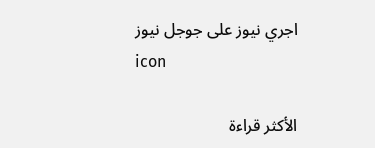اجري نيوز على جوجل نيوز
icon

الأكثر قراءة